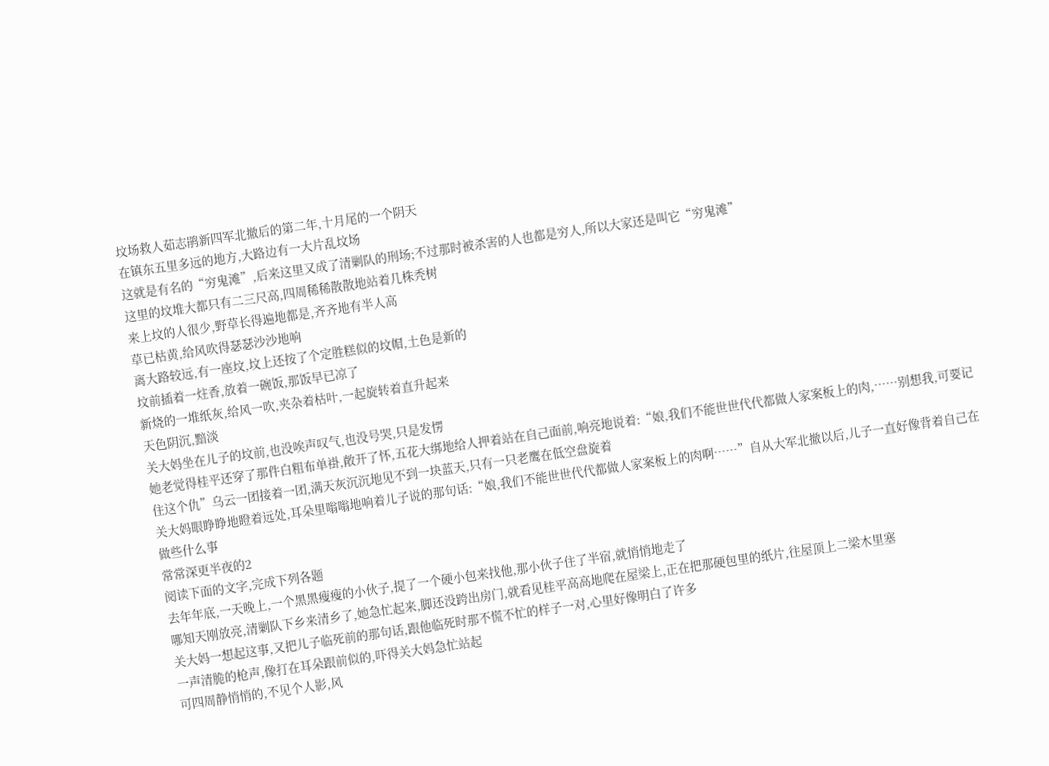坟场救人茹志鹃新四军北撤后的第二年,十月尾的一个阴天
在镇东五里多远的地方,大路边有一大片乱坟场
这就是有名的“穷鬼滩”,后来这里又成了清剿队的刑场;不过那时被杀害的人也都是穷人,所以大家还是叫它“穷鬼滩”
这里的坟堆大都只有二三尺高,四周稀稀散散地站着几株秃树
来上坟的人很少,野草长得遍地都是,齐齐地有半人高
草已枯黄,给风吹得瑟瑟沙沙地响
离大路较远,有一座坟,坟上还按了个定胜糕似的坟帽,土色是新的
坟前插着一炷香,放着一碗饭,那饭早已凉了
新烧的一堆纸灰,给风一吹,夹杂着枯叶,一起旋转着直升起来
天色阴沉,黯淡
关大妈坐在儿子的坟前,也没唉声叹气,也没号哭,只是发愣
她老觉得桂平还穿了那件白粗布单褂,敞开了怀,五花大绑地给人押着站在自己面前,响亮地说着:“娘,我们不能世世代代都做人家案板上的肉,……别想我,可要记住这个仇”乌云一团接着一团,满天灰沉沉地见不到一块蓝天,只有一只老鹰在低空盘旋着
关大妈眼睁睁地瞪着远处,耳朵里嗡嗡地响着儿子说的那句话:“娘,我们不能世世代代都做人家案板上的肉啊……”自从大军北撤以后,儿子一直好像背着自己在做些什么事
常常深更半夜的2
阅读下面的文字,完成下列各题
去年年底,一天晚上,一个黑黑瘦瘦的小伙子,提了一个硬小包来找他,那小伙子住了半宿,就悄悄地走了
哪知天刚放亮,清剿队下乡来清乡了,她急忙起来,脚还没跨出房门,就看见桂平高高地爬在屋梁上,正在把那硬包里的纸片,往屋顶上二梁木里塞
关大妈一想起这事,又把儿子临死前的那句话,跟他临死时那不慌不忙的样子一对,心里好像明白了许多
一声清脆的枪声,像打在耳朵跟前似的,吓得关大妈急忙站起
可四周静悄悄的,不见个人影,风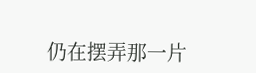仍在摆弄那一片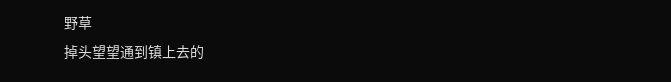野草
掉头望望通到镇上去的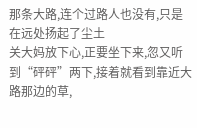那条大路,连个过路人也没有,只是在远处扬起了尘土
关大妈放下心,正要坐下来,忽又听到“砰砰”两下,接着就看到靠近大路那边的草,